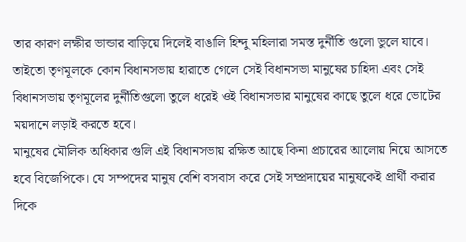তার কারণ লক্ষীর ভান্ডার বাড়িয়ে দিলেই বাঙালি হিন্দু মহিলারা সমস্ত দুর্নীতি গুলো ভুলে যাবে। তাইতো তৃণমূলকে কোন বিধানসভায় হারাতে গেলে সেই বিধানসভা মানুষের চাহিদা এবং সেই বিধানসভায় তৃণমূলের দুর্নীতিগুলো তুলে ধরেই ওই বিধানসভার মানুষের কাছে তুলে ধরে ভোটের ময়দানে লড়াই করতে হবে।
মানুষের মৌলিক অধিকার গুলি এই বিধানসভায় রক্ষিত আছে কিনা প্রচারের আলোয় নিয়ে আসতে হবে বিজেপিকে। যে সম্পদের মানুষ বেশি বসবাস করে সেই সম্প্রদায়ের মানুষকেই প্রার্থী করার দিকে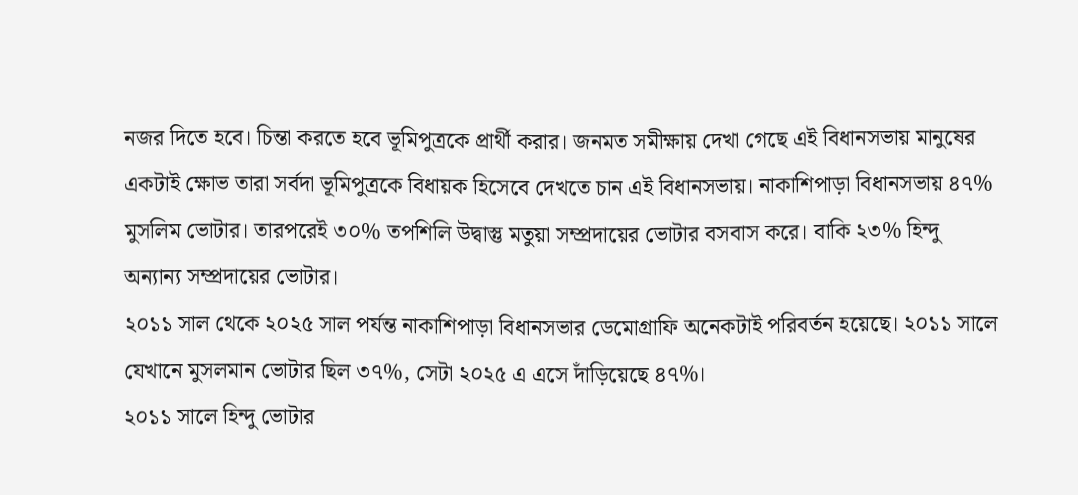নজর দিতে হবে। চিন্তা করতে হবে ভূমিপুত্রকে প্রার্থী করার। জনমত সমীক্ষায় দেখা গেছে এই বিধানসভায় মানুষের একটাই ক্ষোভ তারা সর্বদা ভূমিপুত্রকে বিধায়ক হিসেবে দেখতে চান এই বিধানসভায়। নাকাশিপাড়া বিধানসভায় ৪৭% মুসলিম ভোটার। তারপরেই ৩০% তপশিলি উদ্বাস্তু মতুয়া সম্প্রদায়ের ভোটার বসবাস করে। বাকি ২৩% হিন্দু অন্যান্য সম্প্রদায়ের ভোটার।
২০১১ সাল থেকে ২০২৫ সাল পর্যন্ত নাকাশিপাড়া বিধানসভার ডেমোগ্রাফি অনেকটাই পরিবর্তন হয়েছে। ২০১১ সালে যেখানে মুসলমান ভোটার ছিল ৩৭%, সেটা ২০২৫ এ এসে দাঁড়িয়েছে ৪৭%।
২০১১ সালে হিন্দু ভোটার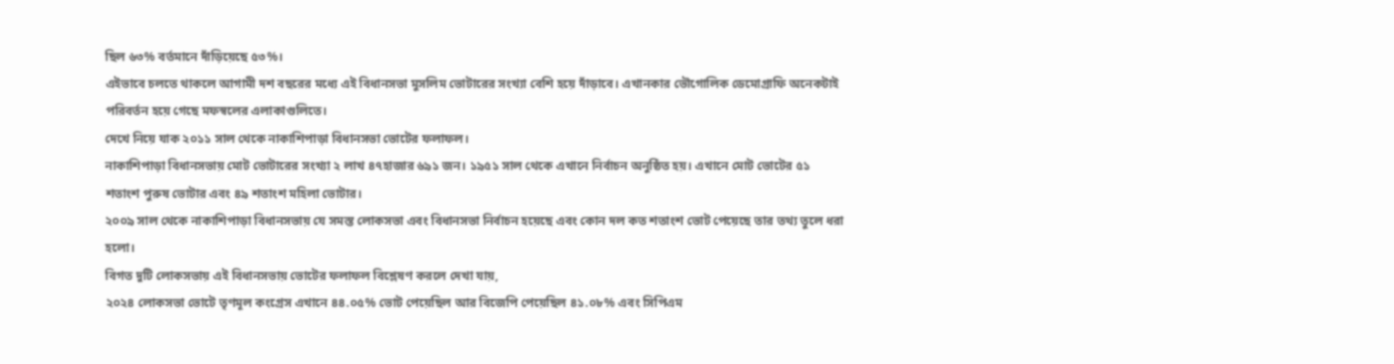ছিল ৬৩% বর্তমানে দাঁড়িয়েছে ৫৩%।
এইভাবে চলতে থাকলে আগামী দশ বছরের মধ্যে এই বিধানসভা মুসলিম ভোটারের সংখ্যা বেশি হয়ে দাঁড়াবে। এখানকার ভৌগোলিক ডেমোগ্রাফি অনেকটাই পরিবর্তন হয়ে গেছে মফস্বলের এলাকাগুলিতে।
দেখে নিয়ে যাক ২০১১ সাল থেকে নাকাশিপাড়া বিধানসভা ভোটের ফলাফল।
নাকাশিপাড়া বিধানসভায় মোট ভোটারের সংখ্যা ২ লাখ ৪৭হাজার ৬৯১ জন। ১৯৫১ সাল থেকে এখানে নির্বাচন অনুষ্ঠিত হয়। এখানে মোট ভোটের ৫১ শতাংশ পুরুষ ভোটার এবং ৪৯ শতাংশ মহিলা ভোটার।
২০০৯ সাল থেকে নাকাশিপাড়া বিধানসভায় যে সমস্ত লোকসভা এবং বিধানসভা নির্বাচন হয়েছে এবং কোন দল কত শতাংশ ভোট পেয়েছে তার তথ্য তুলে ধরা হলো।
বিগত দুটি লোকসভায় এই বিধানসভায় ভোটের ফলাফল বিশ্লেষণ করলে দেখা যায়,
২০২৪ লোকসভা ভোটে তৃণমূল কংগ্রেস এখানে ৪৪.০৫% ভোট পেয়েছিল আর বিজেপি পেয়েছিল ৪১.০৮% এবং সিপিএম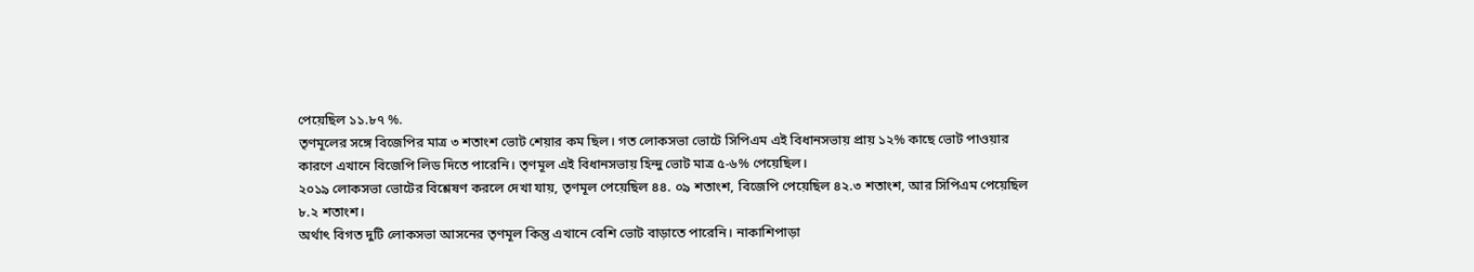পেয়েছিল ১১.৮৭ %.
তৃণমূলের সঙ্গে বিজেপির মাত্র ৩ শতাংশ ভোট শেয়ার কম ছিল। গত লোকসভা ভোটে সিপিএম এই বিধানসভায় প্রায় ১২% কাছে ভোট পাওয়ার কারণে এখানে বিজেপি লিড দিতে পারেনি। তৃণমূল এই বিধানসভায় হিন্দু ভোট মাত্র ৫-৬% পেয়েছিল।
২০১৯ লোকসভা ভোটের বিশ্লেষণ করলে দেখা যায়, তৃণমূল পেয়েছিল ৪৪. ০৯ শতাংশ, বিজেপি পেয়েছিল ৪২.৩ শতাংশ, আর সিপিএম পেয়েছিল ৮.২ শতাংশ।
অর্থাৎ বিগত দুটি লোকসভা আসনের তৃণমূল কিন্তু এখানে বেশি ভোট বাড়াতে পারেনি। নাকাশিপাড়া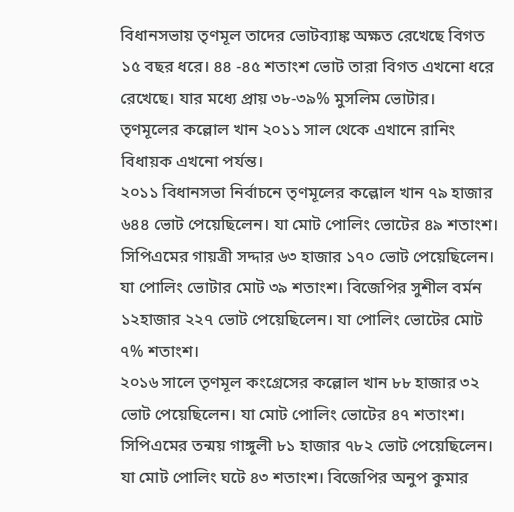বিধানসভায় তৃণমূল তাদের ভোটব্যাঙ্ক অক্ষত রেখেছে বিগত ১৫ বছর ধরে। ৪৪ -৪৫ শতাংশ ভোট তারা বিগত এখনো ধরে রেখেছে। যার মধ্যে প্রায় ৩৮-৩৯% মুসলিম ভোটার।
তৃণমূলের কল্লোল খান ২০১১ সাল থেকে এখানে রানিং বিধায়ক এখনো পর্যন্ত।
২০১১ বিধানসভা নির্বাচনে তৃণমূলের কল্লোল খান ৭৯ হাজার ৬৪৪ ভোট পেয়েছিলেন। যা মোট পোলিং ভোটের ৪৯ শতাংশ।
সিপিএমের গায়ত্রী সদ্দার ৬৩ হাজার ১৭০ ভোট পেয়েছিলেন। যা পোলিং ভোটার মোট ৩৯ শতাংশ। বিজেপির সুশীল বর্মন ১২হাজার ২২৭ ভোট পেয়েছিলেন। যা পোলিং ভোটের মোট ৭% শতাংশ।
২০১৬ সালে তৃণমূল কংগ্রেসের কল্লোল খান ৮৮ হাজার ৩২ ভোট পেয়েছিলেন। যা মোট পোলিং ভোটের ৪৭ শতাংশ। সিপিএমের তন্ময় গাঙ্গুলী ৮১ হাজার ৭৮২ ভোট পেয়েছিলেন। যা মোট পোলিং ঘটে ৪৩ শতাংশ। বিজেপির অনুপ কুমার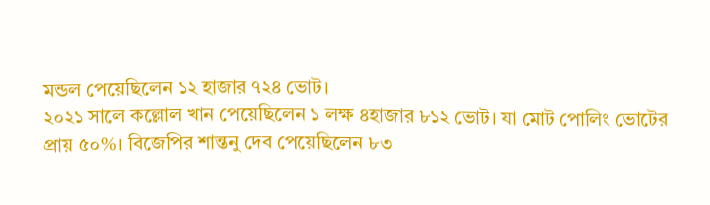মন্ডল পেয়েছিলেন ১২ হাজার ৭২৪ ভোট।
২০২১ সালে কল্লোল খান পেয়েছিলেন ১ লক্ষ ৪হাজার ৮১২ ভোট। যা মোট পোলিং ভোটের প্রায় ৫০%। বিজেপির শান্তনু দেব পেয়েছিলেন ৮৩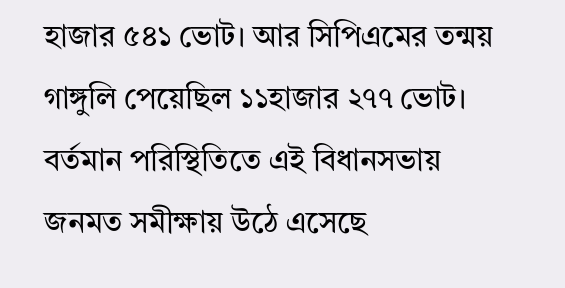হাজার ৫৪১ ভোট। আর সিপিএমের তন্ময় গাঙ্গুলি পেয়েছিল ১১হাজার ২৭৭ ভোট।
বর্তমান পরিস্থিতিতে এই বিধানসভায় জনমত সমীক্ষায় উঠে এসেছে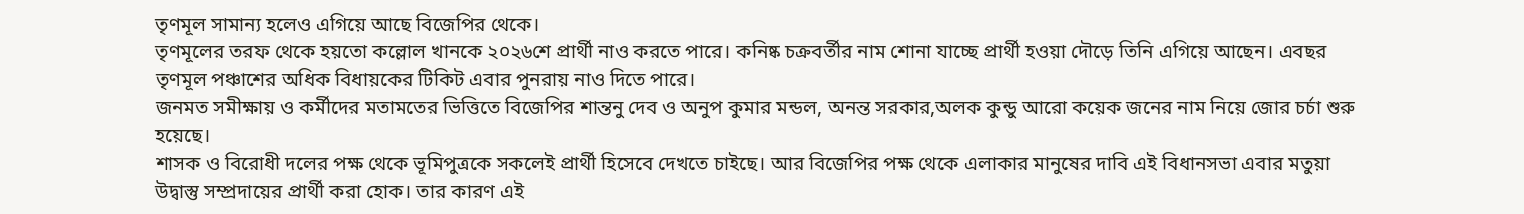তৃণমূল সামান্য হলেও এগিয়ে আছে বিজেপির থেকে।
তৃণমূলের তরফ থেকে হয়তো কল্লোল খানকে ২০২৬শে প্রার্থী নাও করতে পারে। কনিষ্ক চক্রবর্তীর নাম শোনা যাচ্ছে প্রার্থী হওয়া দৌড়ে তিনি এগিয়ে আছেন। এবছর তৃণমূল পঞ্চাশের অধিক বিধায়কের টিকিট এবার পুনরায় নাও দিতে পারে।
জনমত সমীক্ষায় ও কর্মীদের মতামতের ভিত্তিতে বিজেপির শান্তনু দেব ও অনুপ কুমার মন্ডল, অনন্ত সরকার,অলক কুন্ডু আরো কয়েক জনের নাম নিয়ে জোর চর্চা শুরু হয়েছে।
শাসক ও বিরোধী দলের পক্ষ থেকে ভূমিপুত্রকে সকলেই প্রার্থী হিসেবে দেখতে চাইছে। আর বিজেপির পক্ষ থেকে এলাকার মানুষের দাবি এই বিধানসভা এবার মতুয়া উদ্বাস্তু সম্প্রদায়ের প্রার্থী করা হোক। তার কারণ এই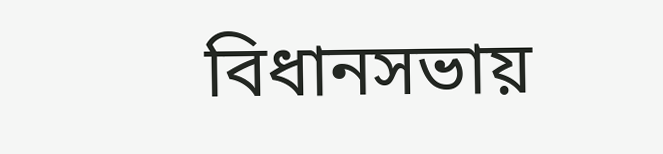বিধানসভায়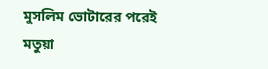মুসলিম ভোটারের পরেই মতুয়া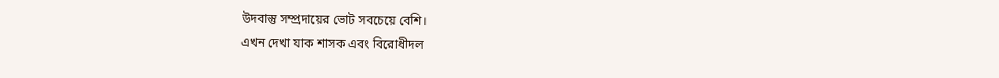উদবাস্তু সম্প্রদায়ের ভোট সবচেয়ে বেশি।
এখন দেখা যাক শাসক এবং বিরোধীদল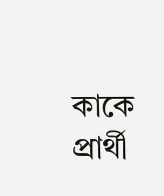কাকে প্রার্থী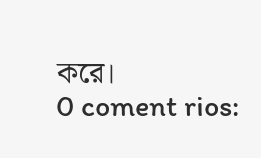করে।
0 coment rios: